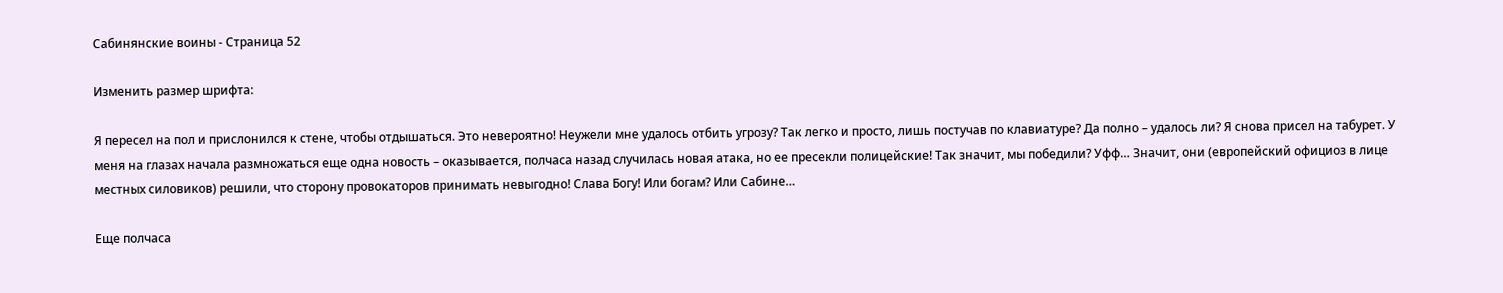Сабинянские воины - Страница 52

Изменить размер шрифта:

Я пересел на пол и прислонился к стене, чтобы отдышаться. Это невероятно! Неужели мне удалось отбить угрозу? Так легко и просто, лишь постучав по клавиатуре? Да полно – удалось ли? Я снова присел на табурет. У меня на глазах начала размножаться еще одна новость – оказывается, полчаса назад случилась новая атака, но ее пресекли полицейские! Так значит, мы победили? Уфф… Значит, они (европейский официоз в лице местных силовиков) решили, что сторону провокаторов принимать невыгодно! Слава Богу! Или богам? Или Сабине…

Еще полчаса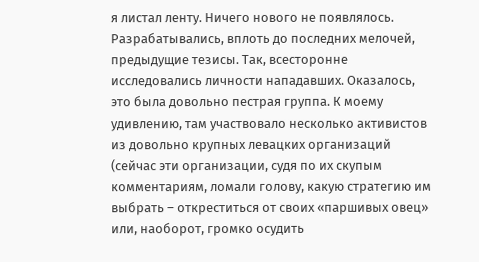я листал ленту. Ничего нового не появлялось. Разрабатывались, вплоть до последних мелочей, предыдущие тезисы. Так, всесторонне исследовались личности нападавших. Оказалось, это была довольно пестрая группа. К моему удивлению, там участвовало несколько активистов из довольно крупных левацких организаций (сейчас эти организации, судя по их скупым комментариям, ломали голову, какую стратегию им выбрать – откреститься от своих «паршивых овец» или, наоборот, громко осудить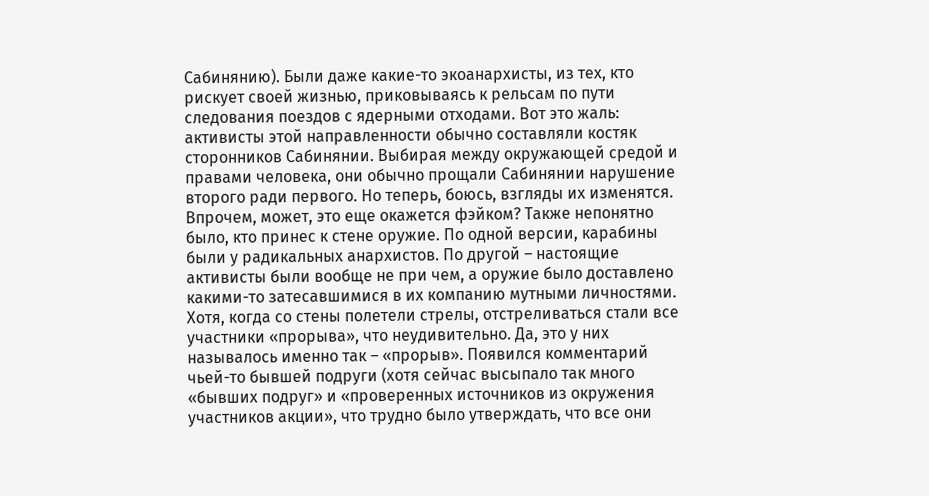Сабинянию). Были даже какие-то экоанархисты, из тех, кто рискует своей жизнью, приковываясь к рельсам по пути следования поездов с ядерными отходами. Вот это жаль: активисты этой направленности обычно составляли костяк сторонников Сабинянии. Выбирая между окружающей средой и правами человека, они обычно прощали Сабинянии нарушение второго ради первого. Но теперь, боюсь, взгляды их изменятся. Впрочем, может, это еще окажется фэйком? Также непонятно было, кто принес к стене оружие. По одной версии, карабины были у радикальных анархистов. По другой – настоящие активисты были вообще не при чем, а оружие было доставлено какими-то затесавшимися в их компанию мутными личностями. Хотя, когда со стены полетели стрелы, отстреливаться стали все участники «прорыва», что неудивительно. Да, это у них называлось именно так – «прорыв». Появился комментарий чьей-то бывшей подруги (хотя сейчас высыпало так много «бывших подруг» и «проверенных источников из окружения участников акции», что трудно было утверждать, что все они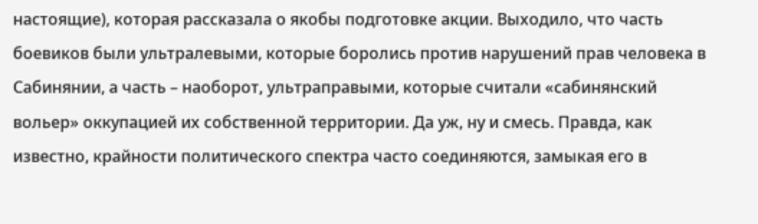настоящие), которая рассказала о якобы подготовке акции. Выходило, что часть боевиков были ультралевыми, которые боролись против нарушений прав человека в Сабинянии, а часть – наоборот, ультраправыми, которые считали «сабинянский вольер» оккупацией их собственной территории. Да уж, ну и смесь. Правда, как известно, крайности политического спектра часто соединяются, замыкая его в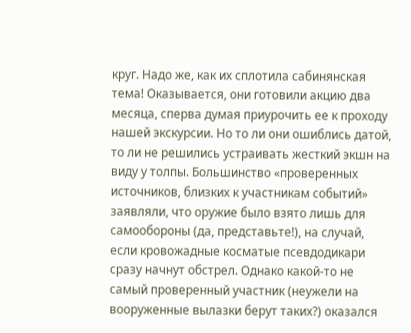круг. Надо же, как их сплотила сабинянская тема! Оказывается, они готовили акцию два месяца, сперва думая приурочить ее к проходу нашей экскурсии. Но то ли они ошиблись датой, то ли не решились устраивать жесткий экшн на виду у толпы. Большинство «проверенных источников, близких к участникам событий» заявляли, что оружие было взято лишь для самообороны (да, представьте!), на случай, если кровожадные косматые псевдодикари сразу начнут обстрел. Однако какой-то не самый проверенный участник (неужели на вооруженные вылазки берут таких?) оказался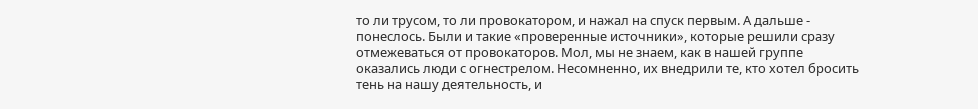то ли трусом, то ли провокатором, и нажал на спуск первым. А дальше - понеслось. Были и такие «проверенные источники», которые решили сразу отмежеваться от провокаторов. Мол, мы не знаем, как в нашей группе оказались люди с огнестрелом. Несомненно, их внедрили те, кто хотел бросить тень на нашу деятельность, и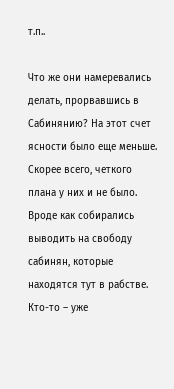т.п..

Что же они намеревались делать, прорвавшись в Сабинянию? На этот счет ясности было еще меньше. Скорее всего, четкого плана у них и не было. Вроде как собирались выводить на свободу сабинян, которые находятся тут в рабстве. Кто-то – уже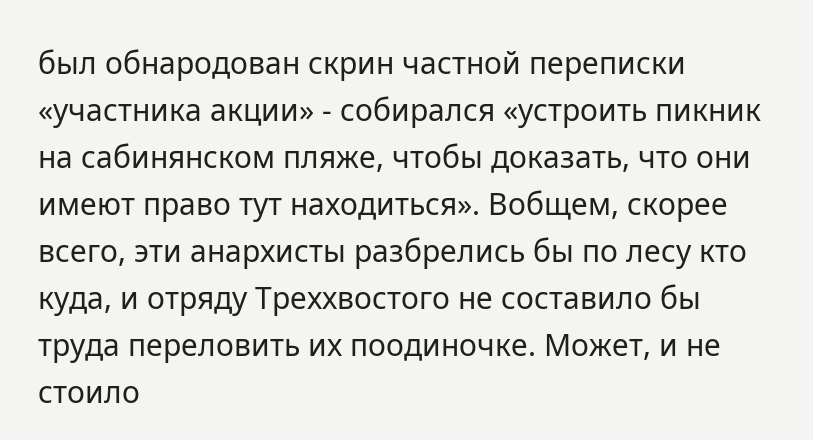был обнародован скрин частной переписки «участника акции» - собирался «устроить пикник на сабинянском пляже, чтобы доказать, что они имеют право тут находиться». Вобщем, скорее всего, эти анархисты разбрелись бы по лесу кто куда, и отряду Треххвостого не составило бы труда переловить их поодиночке. Может, и не стоило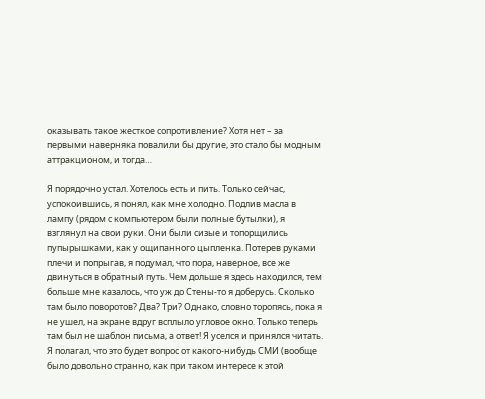оказывать такое жесткое сопротивление? Хотя нет – за первыми наверняка повалили бы другие, это стало бы модным аттракционом, и тогда…

Я порядочно устал. Хотелось есть и пить. Только сейчас, успокоившись, я понял, как мне холодно. Подлив масла в лампу (рядом с компьютером были полные бутылки), я взглянул на свои руки. Они были сизые и топорщились пупырышками, как у ощипанного цыпленка. Потерев руками плечи и попрыгав, я подумал, что пора, наверное, все же двинуться в обратный путь. Чем дольше я здесь находился, тем больше мне казалось, что уж до Стены-то я доберусь. Сколько там было поворотов? Два? Три? Однако, словно торопясь, пока я не ушел, на экране вдруг всплыло угловое окно. Только теперь там был не шаблон письма, а ответ! Я уселся и принялся читать. Я полагал, что это будет вопрос от какого-нибудь СМИ (вообще было довольно странно, как при таком интересе к этой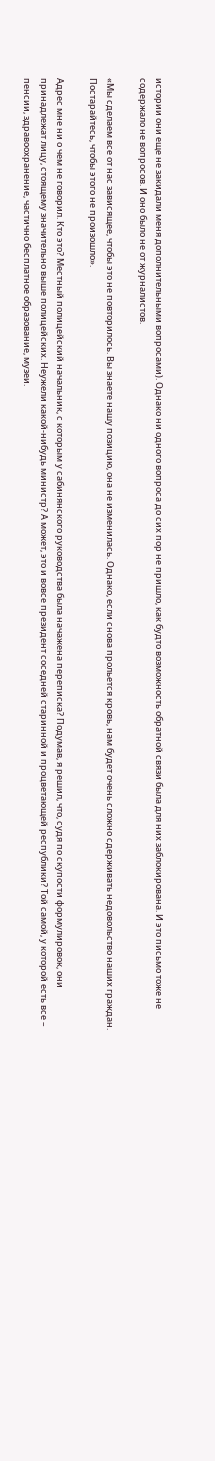истории они еще не закидали меня дополнительными вопросами). Однако ни одного вопроса до сих пор не пришло, как будто возможность обратной связи была для них заблокирована. И это письмо тоже не содержало не вопросов. И оно было не от журналистов.

«Мы сделаем все от нас зависящее, чтобы это не повторилось. Вы знаете нашу позицию, она не изменилась. Однако, если снова прольется кровь, нам будет очень сложно сдерживать недовольство наших граждан. Постарайтесь, чтобы этого не произошло».

Адрес мне ни о чем не говорил. Кто это? Местный полицейский начальник, с которым у сабинянского руководства была начажена переписка? Подумав, я решил, что, судя по скупости формулировок, они принадлежат лицу, стоящему значительно выше полицейских. Неужели какой-нибудь министр? А может, это и вовсе президент соседней старинной и процветающей республики? Той самой, у которой есть все – пенсии, здравоохранение, частично бесплатное образование, музеи.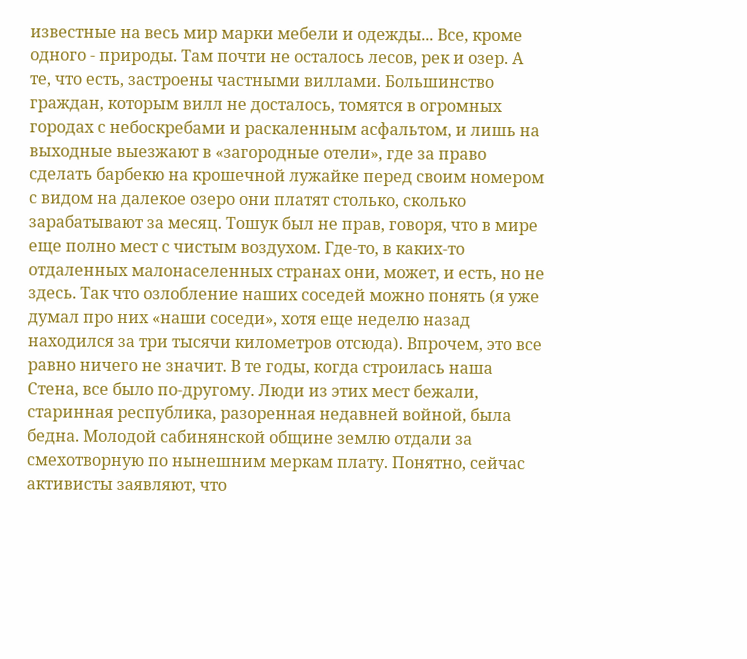известные на весь мир марки мебели и одежды... Все, кроме одного - природы. Там почти не осталось лесов, рек и озер. А те, что есть, застроены частными виллами. Большинство граждан, которым вилл не досталось, томятся в огромных городах с небоскребами и раскаленным асфальтом, и лишь на выходные выезжают в «загородные отели», где за право сделать барбекю на крошечной лужайке перед своим номером с видом на далекое озеро они платят столько, сколько зарабатывают за месяц. Тошук был не прав, говоря, что в мире еще полно мест с чистым воздухом. Где-то, в каких-то отдаленных малонаселенных странах они, может, и есть, но не здесь. Так что озлобление наших соседей можно понять (я уже думал про них «наши соседи», хотя еще неделю назад находился за три тысячи километров отсюда). Впрочем, это все равно ничего не значит. В те годы, когда строилась наша Стена, все было по-другому. Люди из этих мест бежали, старинная республика, разоренная недавней войной, была бедна. Молодой сабинянской общине землю отдали за смехотворную по нынешним меркам плату. Понятно, сейчас активисты заявляют, что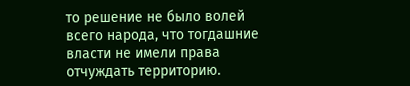то решение не было волей всего народа, что тогдашние власти не имели права отчуждать территорию.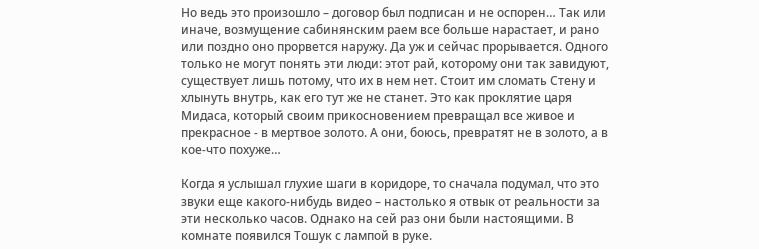Но ведь это произошло – договор был подписан и не оспорен… Так или иначе, возмущение сабинянским раем все больше нарастает, и рано или поздно оно прорвется наружу. Да уж и сейчас прорывается. Одного только не могут понять эти люди: этот рай, которому они так завидуют, существует лишь потому, что их в нем нет. Стоит им сломать Стену и хлынуть внутрь, как его тут же не станет. Это как проклятие царя Мидаса, который своим прикосновением превращал все живое и прекрасное - в мертвое золото. А они, боюсь, превратят не в золото, а в кое-что похуже…

Когда я услышал глухие шаги в коридоре, то сначала подумал, что это звуки еще какого-нибудь видео – настолько я отвык от реальности за эти несколько часов. Однако на сей раз они были настоящими. В комнате появился Тошук с лампой в руке.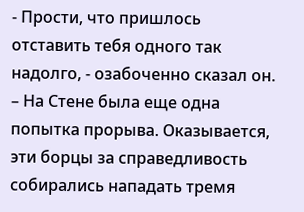- Прости, что пришлось отставить тебя одного так надолго, - озабоченно сказал он. – На Стене была еще одна попытка прорыва. Оказывается, эти борцы за справедливость собирались нападать тремя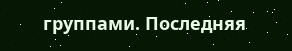группами. Последняя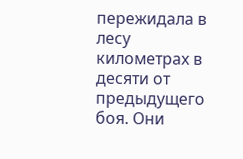пережидала в лесу километрах в десяти от предыдущего боя. Они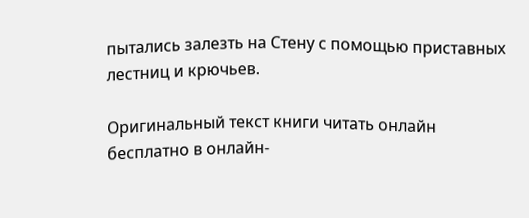пытались залезть на Стену с помощью приставных лестниц и крючьев.

Оригинальный текст книги читать онлайн бесплатно в онлайн-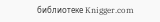библиотеке Knigger.com